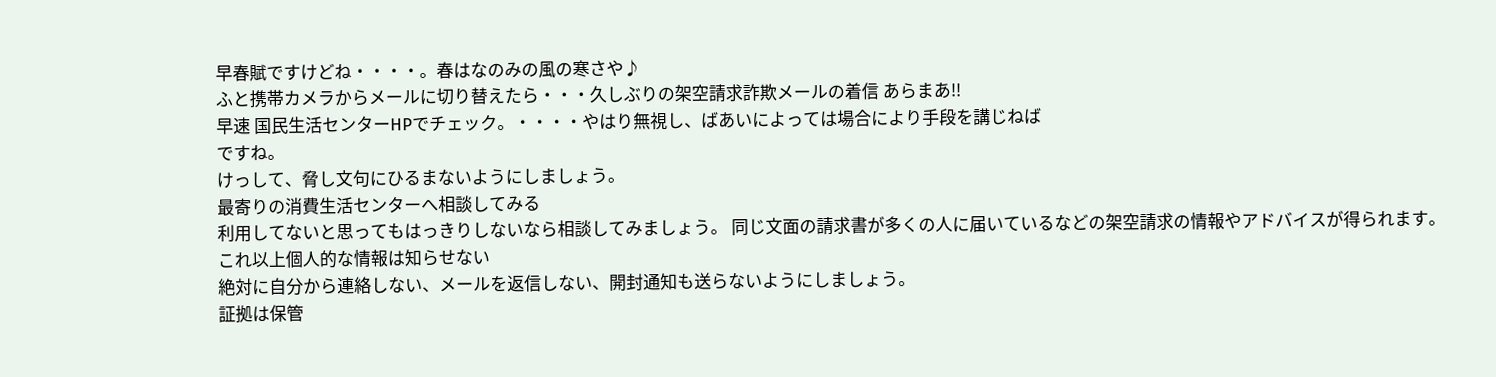早春賦ですけどね・・・・。春はなのみの風の寒さや♪
ふと携帯カメラからメールに切り替えたら・・・久しぶりの架空請求詐欺メールの着信 あらまあ!!
早速 国民生活センターHPでチェック。・・・・やはり無視し、ばあいによっては場合により手段を講じねば
ですね。
けっして、脅し文句にひるまないようにしましょう。
最寄りの消費生活センターへ相談してみる
利用してないと思ってもはっきりしないなら相談してみましょう。 同じ文面の請求書が多くの人に届いているなどの架空請求の情報やアドバイスが得られます。
これ以上個人的な情報は知らせない
絶対に自分から連絡しない、メールを返信しない、開封通知も送らないようにしましょう。
証拠は保管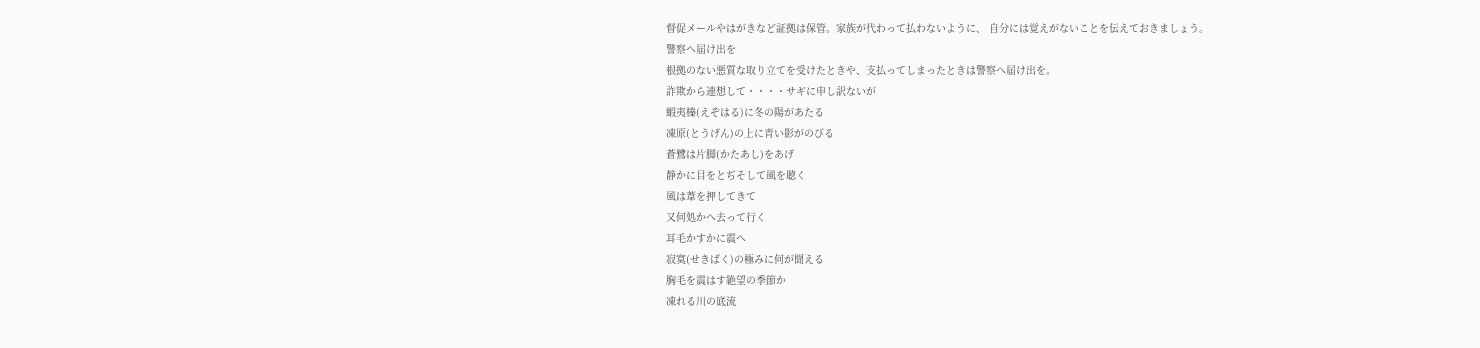督促メールやはがきなど証拠は保管。家族が代わって払わないように、 自分には覚えがないことを伝えておきましょう。
警察へ届け出を
根拠のない悪質な取り立てを受けたときや、支払ってしまったときは警察へ届け出を。
詐欺から連想して・・・・サギに申し訳ないが
蝦夷榛(えぞはる)に冬の陽があたる
凍原(とうげん)の上に青い影がのびる
蒼鷺は片脚(かたあし)をあげ
静かに目をとぢそして風を聴く
風は葦を押してきて
又何処かへ去って行く
耳毛かすかに震へ
寂寞(せきばく)の極みに何が聞える
胸毛を震はす絶望の季節か
凍れる川の底流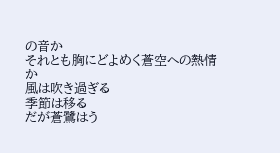の音か
それとも胸にどよめく蒼空への熱情か
風は吹き過ぎる
季節は移る
だが蒼鷺はう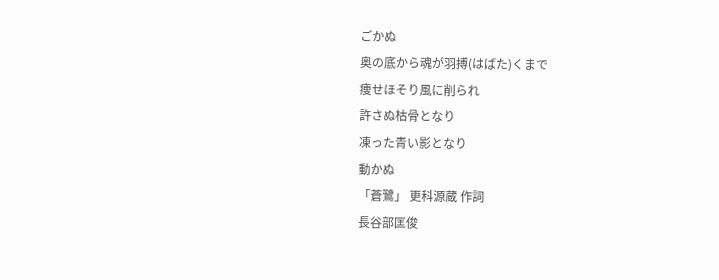ごかぬ
奥の底から魂が羽搏(はばた)くまで
痩せほそり風に削られ
許さぬ枯骨となり
凍った青い影となり
動かぬ
「蒼鷺」 更科源蔵 作詞
長谷部匡俊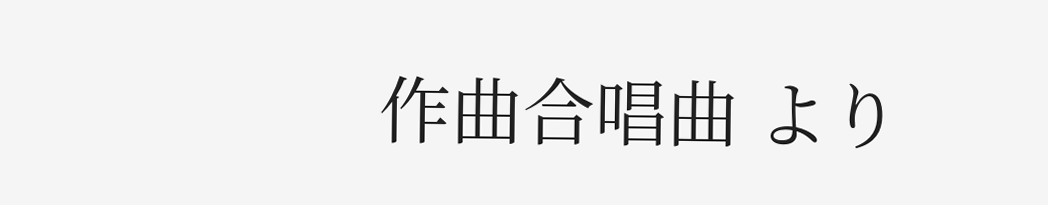作曲合唱曲 より